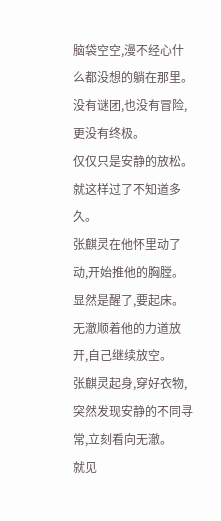脑袋空空,漫不经心什么都没想的躺在那里。
没有谜团,也没有冒险,更没有终极。
仅仅只是安静的放松。
就这样过了不知道多久。
张麒灵在他怀里动了动,开始推他的胸膛。
显然是醒了,要起床。
无澈顺着他的力道放开,自己继续放空。
张麒灵起身,穿好衣物,突然发现安静的不同寻常,立刻看向无澈。
就见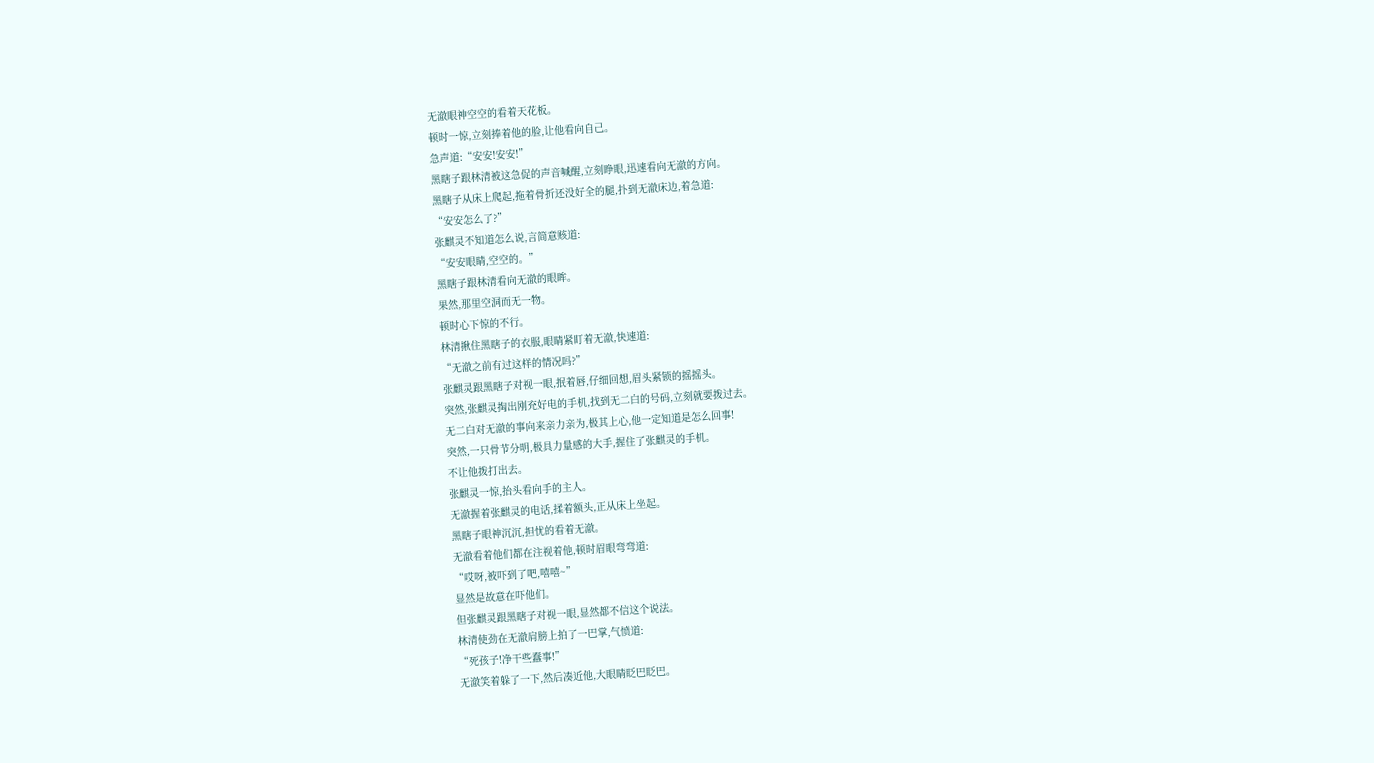无澈眼神空空的看着天花板。
顿时一惊,立刻捧着他的脸,让他看向自己。
急声道:“安安!安安!”
黑瞎子跟林清被这急促的声音喊醒,立刻睁眼,迅速看向无澈的方向。
黑瞎子从床上爬起,拖着骨折还没好全的腿,扑到无澈床边,着急道:
“安安怎么了?”
张麒灵不知道怎么说,言简意赅道:
“安安眼睛,空空的。”
黑瞎子跟林清看向无澈的眼眸。
果然,那里空洞而无一物。
顿时心下惊的不行。
林清揪住黑瞎子的衣服,眼睛紧盯着无澈,快速道:
“无澈之前有过这样的情况吗?”
张麒灵跟黑瞎子对视一眼,抿着唇,仔细回想,眉头紧锁的摇摇头。
突然,张麒灵掏出刚充好电的手机,找到无二白的号码,立刻就要拨过去。
无二白对无澈的事向来亲力亲为,极其上心,他一定知道是怎么回事!
突然,一只骨节分明,极具力量感的大手,握住了张麒灵的手机。
不让他拨打出去。
张麒灵一惊,抬头看向手的主人。
无澈握着张麒灵的电话,揉着额头,正从床上坐起。
黑瞎子眼神沉沉,担忧的看着无澈。
无澈看着他们都在注视着他,顿时眉眼弯弯道:
“哎呀,被吓到了吧,嘻嘻~”
显然是故意在吓他们。
但张麒灵跟黑瞎子对视一眼,显然都不信这个说法。
林清使劲在无澈肩膀上拍了一巴掌,气愤道:
“死孩子!净干些蠢事!”
无澈笑着躲了一下,然后凑近他,大眼睛眨巴眨巴。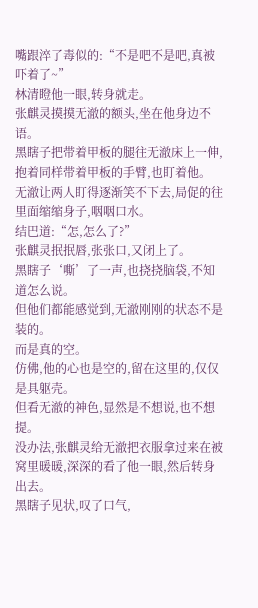嘴跟淬了毒似的:“不是吧不是吧,真被吓着了~”
林清瞪他一眼,转身就走。
张麒灵摸摸无澈的额头,坐在他身边不语。
黑瞎子把带着甲板的腿往无澈床上一伸,抱着同样带着甲板的手臂,也盯着他。
无澈让两人盯得逐渐笑不下去,局促的往里面缩缩身子,咽咽口水。
结巴道:“怎,怎么了?”
张麒灵抿抿唇,张张口,又闭上了。
黑瞎子‘嘶’了一声,也挠挠脑袋,不知道怎么说。
但他们都能感觉到,无澈刚刚的状态不是装的。
而是真的空。
仿佛,他的心也是空的,留在这里的,仅仅是具躯壳。
但看无澈的神色,显然是不想说,也不想提。
没办法,张麒灵给无澈把衣服拿过来在被窝里暖暖,深深的看了他一眼,然后转身出去。
黑瞎子见状,叹了口气,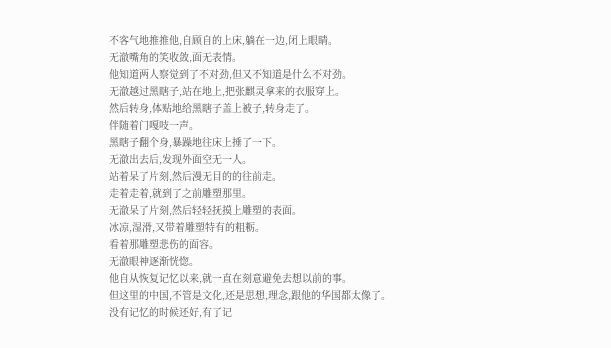不客气地推推他,自顾自的上床,躺在一边,闭上眼睛。
无澈嘴角的笑收敛,面无表情。
他知道两人察觉到了不对劲,但又不知道是什么不对劲。
无澈越过黑瞎子,站在地上,把张麒灵拿来的衣服穿上。
然后转身,体贴地给黑瞎子盖上被子,转身走了。
伴随着门嘎吱一声。
黑瞎子翻个身,暴躁地往床上捶了一下。
无澈出去后,发现外面空无一人。
站着呆了片刻,然后漫无目的的往前走。
走着走着,就到了之前雕塑那里。
无澈呆了片刻,然后轻轻抚摸上雕塑的表面。
冰凉,湿滑,又带着雕塑特有的粗粝。
看着那雕塑悲伤的面容。
无澈眼神逐渐恍惚。
他自从恢复记忆以来,就一直在刻意避免去想以前的事。
但这里的中国,不管是文化,还是思想,理念,跟他的华国都太像了。
没有记忆的时候还好,有了记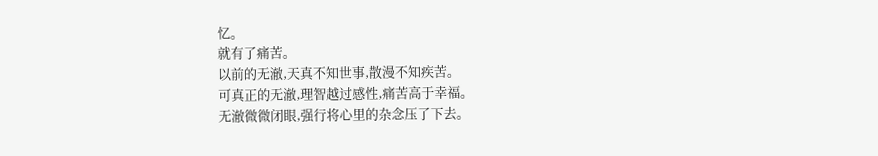忆。
就有了痛苦。
以前的无澈,天真不知世事,散漫不知疾苦。
可真正的无澈,理智越过感性,痛苦高于幸福。
无澈微微闭眼,强行将心里的杂念压了下去。